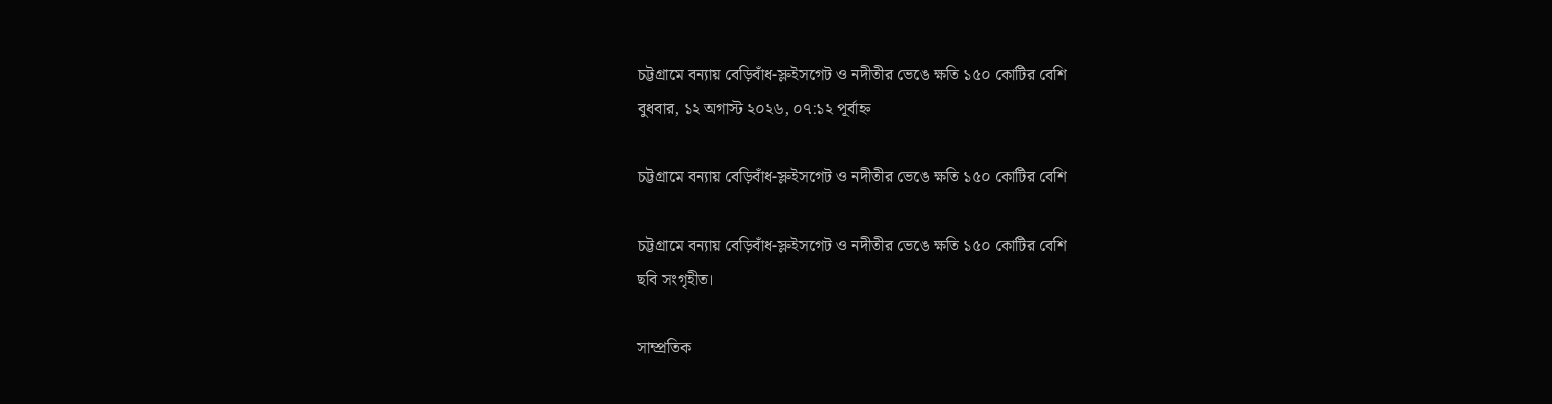চট্টগ্রামে বন্যায় বেড়িবাঁধ-স্লুইসগেট ও নদীতীর ভেঙে ক্ষতি ১৫০ কোটির বেশি
বুধবার, ১২ অগাস্ট ২০২৬, ০৭:১২ পূর্বাহ্ন

চট্টগ্রামে বন্যায় বেড়িবাঁধ-স্লুইসগেট ও নদীতীর ভেঙে ক্ষতি ১৫০ কোটির বেশি

চট্টগ্রামে বন্যায় বেড়িবাঁধ-স্লুইসগেট ও নদীতীর ভেঙে ক্ষতি ১৫০ কোটির বেশি
ছবি সংগৃহীত।

সাম্প্রতিক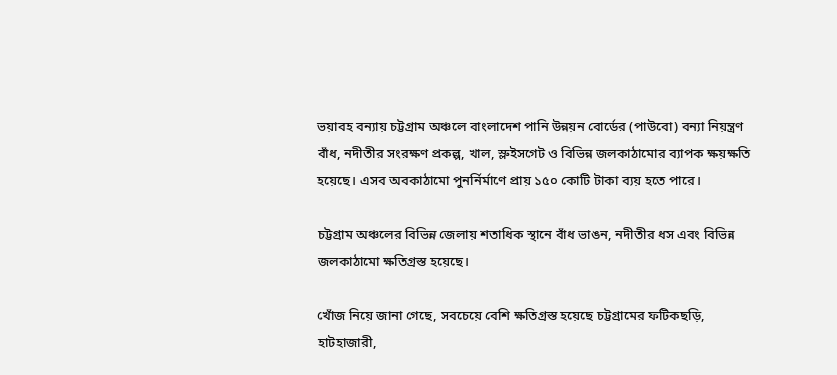ভয়াবহ বন্যায় চট্টগ্রাম অঞ্চলে বাংলাদেশ পানি উন্নয়ন বোর্ডের (পাউবো) বন্যা নিয়ন্ত্রণ বাঁধ, নদীতীর সংরক্ষণ প্রকল্প, খাল, স্লুইসগেট ও বিভিন্ন জলকাঠামোর ব্যাপক ক্ষয়ক্ষতি হয়েছে। এসব অবকাঠামো পুনর্নির্মাণে প্রায় ১৫০ কোটি টাকা ব্যয় হতে পারে।

চট্টগ্রাম অঞ্চলের বিভিন্ন জেলায় শতাধিক স্থানে বাঁধ ভাঙন, নদীতীর ধস এবং বিভিন্ন জলকাঠামো ক্ষতিগ্রস্ত হয়েছে।

খোঁজ নিয়ে জানা গেছে, সবচেয়ে বেশি ক্ষতিগ্রস্ত হয়েছে চট্টগ্রামের ফটিকছড়ি, হাটহাজারী,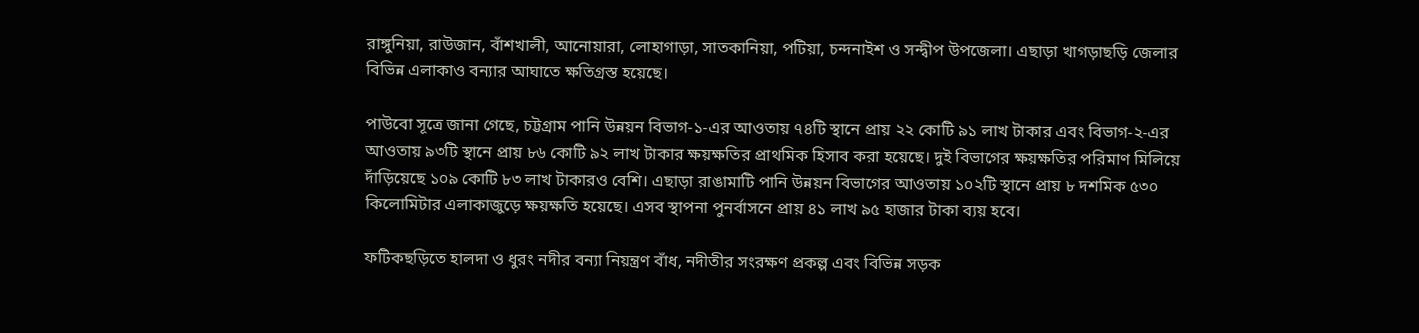রাঙ্গুনিয়া, রাউজান, বাঁশখালী, আনোয়ারা, লোহাগাড়া, সাতকানিয়া, পটিয়া, চন্দনাইশ ও সন্দ্বীপ উপজেলা। এছাড়া খাগড়াছড়ি জেলার বিভিন্ন এলাকাও বন্যার আঘাতে ক্ষতিগ্রস্ত হয়েছে।

পাউবো সূত্রে জানা গেছে, চট্টগ্রাম পানি উন্নয়ন বিভাগ-১-এর আওতায় ৭৪টি স্থানে প্রায় ২২ কোটি ৯১ লাখ টাকার এবং বিভাগ-২-এর আওতায় ৯৩টি স্থানে প্রায় ৮৬ কোটি ৯২ লাখ টাকার ক্ষয়ক্ষতির প্রাথমিক হিসাব করা হয়েছে। দুই বিভাগের ক্ষয়ক্ষতির পরিমাণ মিলিয়ে দাঁড়িয়েছে ১০৯ কোটি ৮৩ লাখ টাকারও বেশি। এছাড়া রাঙামাটি পানি উন্নয়ন বিভাগের আওতায় ১০২টি স্থানে প্রায় ৮ দশমিক ৫৩০ কিলোমিটার এলাকাজুড়ে ক্ষয়ক্ষতি হয়েছে। এসব স্থাপনা পুনর্বাসনে প্রায় ৪১ লাখ ৯৫ হাজার টাকা ব্যয় হবে।

ফটিকছড়িতে হালদা ও ধুরং নদীর বন্যা নিয়ন্ত্রণ বাঁধ, নদীতীর সংরক্ষণ প্রকল্প এবং বিভিন্ন সড়ক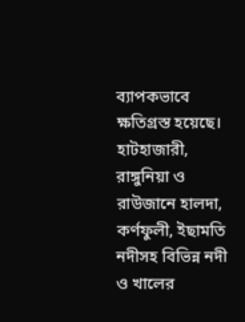ব্যাপকভাবে ক্ষতিগ্রস্ত হয়েছে। হাটহাজারী, রাঙ্গুনিয়া ও রাউজানে হালদা, কর্ণফুলী, ইছামতি নদীসহ বিভিন্ন নদী ও খালের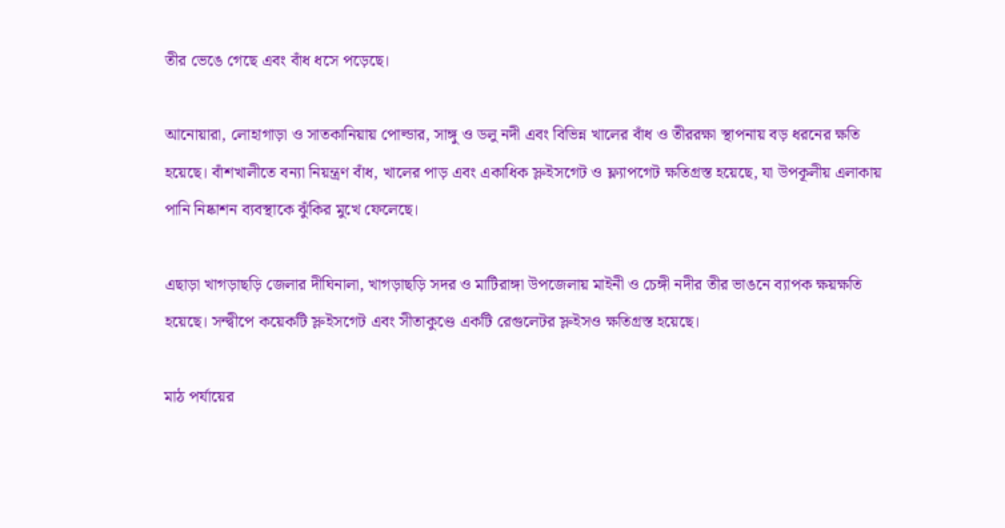তীর ভেঙে গেছে এবং বাঁধ ধসে পড়েছে।

আনোয়ারা, লোহাগাড়া ও সাতকানিয়ায় পোল্ডার, সাঙ্গু ও ডলু নদী এবং বিভিন্ন খালের বাঁধ ও তীররক্ষা স্থাপনায় বড় ধরনের ক্ষতি হয়েছে। বাঁশখালীতে বন্যা নিয়ন্ত্রণ বাঁধ, খালের পাড় এবং একাধিক স্লুইসগেট ও ফ্ল্যাপগেট ক্ষতিগ্রস্ত হয়েছে, যা উপকূলীয় এলাকায় পানি নিষ্কাশন ব্যবস্থাকে ঝুঁকির মুখে ফেলেছে।

এছাড়া খাগড়াছড়ি জেলার দীঘিনালা, খাগড়াছড়ি সদর ও মাটিরাঙ্গা উপজেলায় মাইনী ও চেঙ্গী নদীর তীর ভাঙনে ব্যাপক ক্ষয়ক্ষতি হয়েছে। সন্দ্বীপে কয়েকটি স্লুইসগেট এবং সীতাকুণ্ডে একটি রেগুলেটর স্লুইসও ক্ষতিগ্রস্ত হয়েছে।

মাঠ পর্যায়ের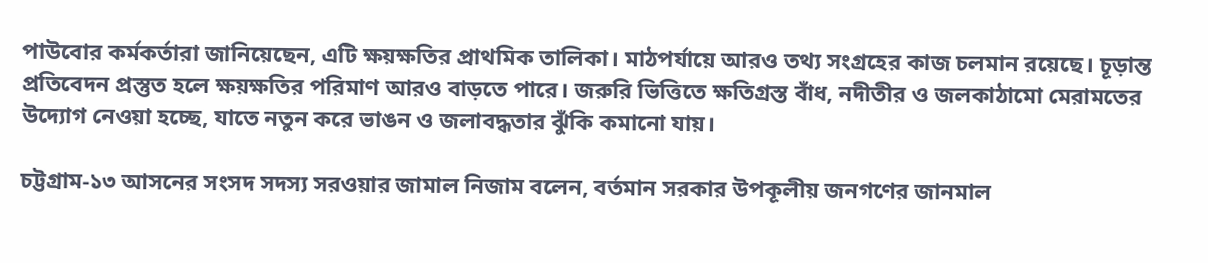পাউবোর কর্মকর্তারা জানিয়েছেন, এটি ক্ষয়ক্ষতির প্রাথমিক তালিকা। মাঠপর্যায়ে আরও তথ্য সংগ্রহের কাজ চলমান রয়েছে। চূড়ান্ত প্রতিবেদন প্রস্তুত হলে ক্ষয়ক্ষতির পরিমাণ আরও বাড়তে পারে। জরুরি ভিত্তিতে ক্ষতিগ্রস্ত বাঁধ, নদীতীর ও জলকাঠামো মেরামতের উদ্যোগ নেওয়া হচ্ছে, যাতে নতুন করে ভাঙন ও জলাবদ্ধতার ঝুঁকি কমানো যায়।

চট্টগ্রাম-১৩ আসনের সংসদ সদস্য সরওয়ার জামাল নিজাম বলেন, বর্তমান সরকার উপকূলীয় জনগণের জানমাল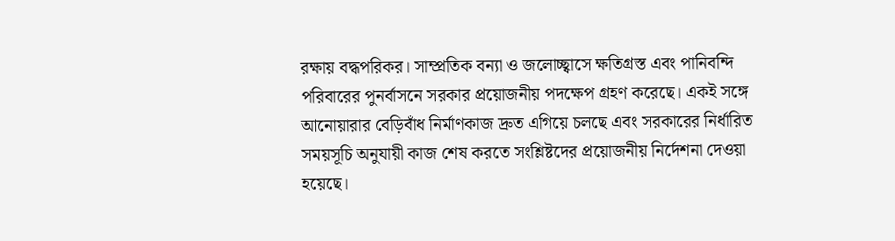রক্ষায় বদ্ধপরিকর। সাম্প্রতিক বন্যা ও জলোচ্ছ্বাসে ক্ষতিগ্রস্ত এবং পানিবন্দি পরিবারের পুনর্বাসনে সরকার প্রয়োজনীয় পদক্ষেপ গ্রহণ করেছে। একই সঙ্গে আনোয়ারার বেড়িবাঁধ নির্মাণকাজ দ্রুত এগিয়ে চলছে এবং সরকারের নির্ধারিত সময়সূচি অনুযায়ী কাজ শেষ করতে সংশ্লিষ্টদের প্রয়োজনীয় নির্দেশনা দেওয়া হয়েছে।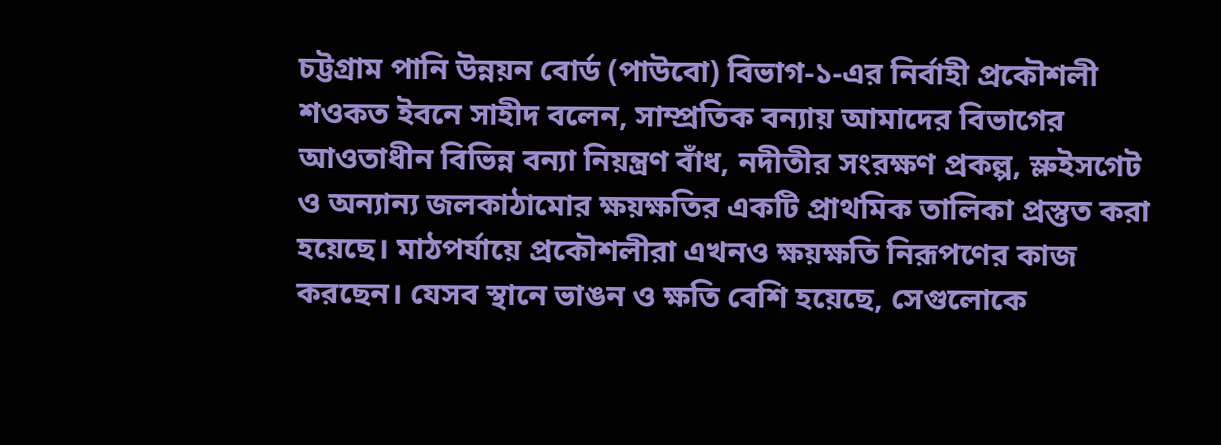চট্টগ্রাম পানি উন্নয়ন বোর্ড (পাউবো) বিভাগ-১-এর নির্বাহী প্রকৌশলী শওকত ইবনে সাহীদ বলেন, সাম্প্রতিক বন্যায় আমাদের বিভাগের আওতাধীন বিভিন্ন বন্যা নিয়ন্ত্রণ বাঁধ, নদীতীর সংরক্ষণ প্রকল্প, স্লুইসগেট ও অন্যান্য জলকাঠামোর ক্ষয়ক্ষতির একটি প্রাথমিক তালিকা প্রস্তুত করা হয়েছে। মাঠপর্যায়ে প্রকৌশলীরা এখনও ক্ষয়ক্ষতি নিরূপণের কাজ করছেন। যেসব স্থানে ভাঙন ও ক্ষতি বেশি হয়েছে, সেগুলোকে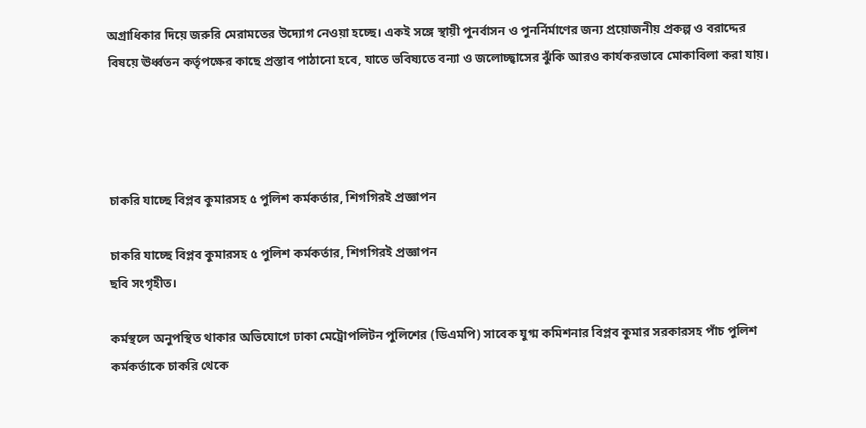অগ্রাধিকার দিয়ে জরুরি মেরামতের উদ্যোগ নেওয়া হচ্ছে। একই সঙ্গে স্থায়ী পুনর্বাসন ও পুনর্নির্মাণের জন্য প্রয়োজনীয় প্রকল্প ও বরাদ্দের বিষয়ে ঊর্ধ্বতন কর্তৃপক্ষের কাছে প্রস্তাব পাঠানো হবে, যাতে ভবিষ্যতে বন্যা ও জলোচ্ছ্বাসের ঝুঁকি আরও কার্যকরভাবে মোকাবিলা করা যায়।




চাকরি যাচ্ছে বিপ্লব কুমারসহ ৫ পুলিশ কর্মকর্তার, শিগগিরই প্রজ্ঞাপন

চাকরি যাচ্ছে বিপ্লব কুমারসহ ৫ পুলিশ কর্মকর্তার, শিগগিরই প্রজ্ঞাপন
ছবি সংগৃহীত।

কর্মস্থলে অনুপস্থিত থাকার অভিযোগে ঢাকা মেট্রোপলিটন পুলিশের (ডিএমপি) সাবেক যুগ্ম কমিশনার বিপ্লব কুমার সরকারসহ পাঁচ পুলিশ কর্মকর্তাকে চাকরি থেকে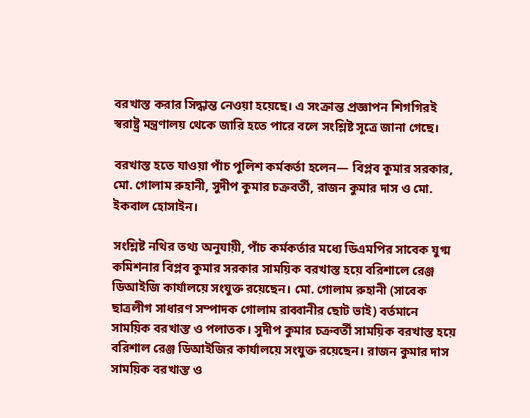বরখাস্ত করার সিদ্ধান্ত নেওয়া হয়েছে। এ সংক্রান্ত প্রজ্ঞাপন শিগগিরই স্বরাষ্ট্র মন্ত্রণালয় থেকে জারি হতে পারে বলে সংশ্লিষ্ট সূত্রে জানা গেছে।

বরখাস্ত হতে যাওয়া পাঁচ পুলিশ কর্মকর্তা হলেন— বিপ্লব কুমার সরকার, মো. গোলাম রুহানী, সুদীপ কুমার চক্রবর্তী, রাজন কুমার দাস ও মো. ইকবাল হোসাইন।

সংশ্লিষ্ট নথির তথ্য অনুযায়ী, পাঁচ কর্মকর্তার মধ্যে ডিএমপির সাবেক যুগ্ম কমিশনার বিপ্লব কুমার সরকার সাময়িক বরখাস্ত হয়ে বরিশালে রেঞ্জ ডিআইজি কার্যালয়ে সংযুক্ত রয়েছেন। মো. গোলাম রুহানী (সাবেক ছাত্রলীগ সাধারণ সম্পাদক গোলাম রাব্বানীর ছোট ভাই) বর্তমানে সাময়িক বরখাস্ত ও পলাতক। সুদীপ কুমার চক্রবর্তী সাময়িক বরখাস্ত হয়ে বরিশাল রেঞ্জ ডিআইজির কার্যালয়ে সংযুক্ত রয়েছেন। রাজন কুমার দাস সাময়িক বরখাস্ত ও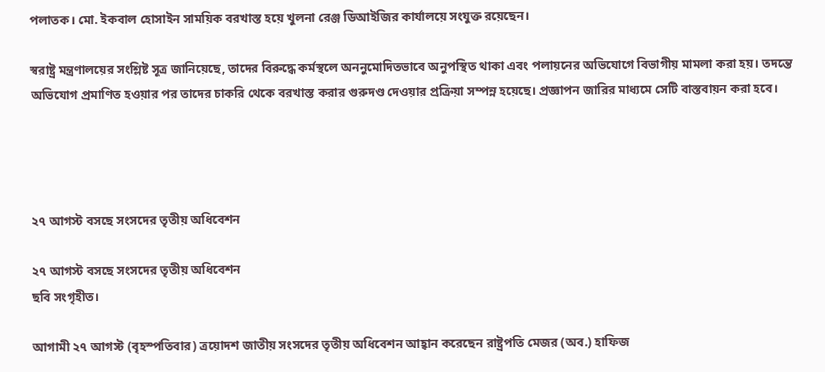পলাতক। মো. ইকবাল হোসাইন সাময়িক বরখাস্ত হয়ে খুলনা রেঞ্জ ডিআইজির কার্যালয়ে সংযুক্ত রয়েছেন।

স্বরাষ্ট্র মন্ত্রণালয়ের সংশ্লিষ্ট সূত্র জানিয়েছে, তাদের বিরুদ্ধে কর্মস্থলে অননুমোদিতভাবে অনুপস্থিত থাকা এবং পলায়নের অভিযোগে বিভাগীয় মামলা করা হয়। তদন্তে অভিযোগ প্রমাণিত হওয়ার পর তাদের চাকরি থেকে বরখাস্ত করার গুরুদণ্ড দেওয়ার প্রক্রিয়া সম্পন্ন হয়েছে। প্রজ্ঞাপন জারির মাধ্যমে সেটি বাস্তবায়ন করা হবে।




২৭ আগস্ট বসছে সংসদের তৃতীয় অধিবেশন

২৭ আগস্ট বসছে সংসদের তৃতীয় অধিবেশন
ছবি সংগৃহীত।

আগামী ২৭ আগস্ট (বৃহস্পতিবার) ত্রয়োদশ জাতীয় সংসদের তৃতীয় অধিবেশন আহ্বান করেছেন রাষ্ট্রপতি মেজর (অব.) হাফিজ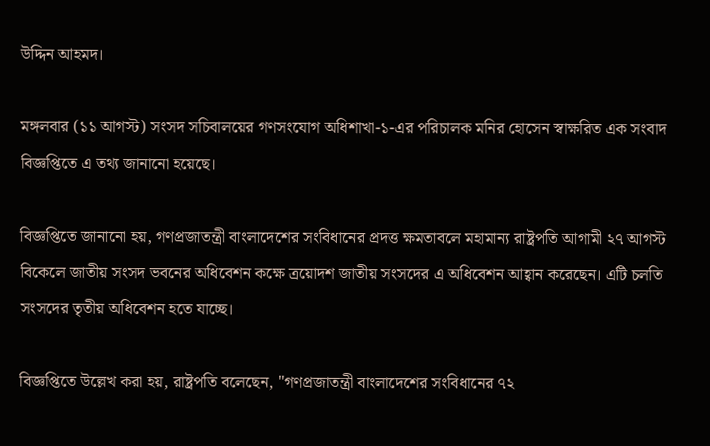উদ্দিন আহমদ।

মঙ্গলবার (১১ আগস্ট) সংসদ সচিবালয়ের গণসংযোগ অধিশাখা-১-এর পরিচালক মনির হোসেন স্বাক্ষরিত এক সংবাদ বিজ্ঞপ্তিতে এ তথ্য জানানো হয়েছে।

বিজ্ঞপ্তিতে জানানো হয়, গণপ্রজাতন্ত্রী বাংলাদেশের সংবিধানের প্রদত্ত ক্ষমতাবলে মহামান্য রাষ্ট্রপতি আগামী ২৭ আগস্ট বিকেলে জাতীয় সংসদ ভবনের অধিবেশন কক্ষে ত্রয়োদশ জাতীয় সংসদের এ অধিবেশন আহ্বান করেছেন। এটি চলতি সংসদের তৃতীয় অধিবেশন হতে যাচ্ছে।

বিজ্ঞপ্তিতে উল্লেখ করা হয়, রাষ্ট্রপতি বলেছেন, "গণপ্রজাতন্ত্রী বাংলাদেশের সংবিধানের ৭২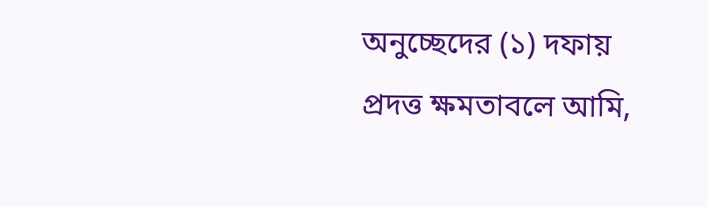অনুচ্ছেদের (১) দফায় প্রদত্ত ক্ষমতাবলে আমি,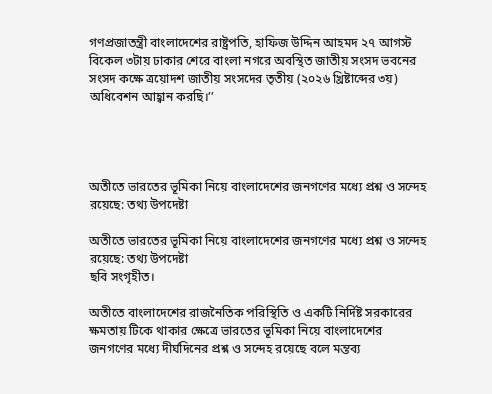গণপ্রজাতন্ত্রী বাংলাদেশের রাষ্ট্রপতি, হাফিজ উদ্দিন আহমদ ২৭ আগস্ট বিকেল ৩টায় ঢাকার শেরে বাংলা নগরে অবস্থিত জাতীয় সংসদ ভবনের সংসদ কক্ষে ত্রয়োদশ জাতীয় সংসদের তৃতীয় (২০২৬ খ্রিষ্টাব্দের ৩য়) অধিবেশন আহ্বান করছি।’’




অতীতে ভারতের ভূমিকা নিয়ে বাংলাদেশের জনগণের মধ্যে প্রশ্ন ও সন্দেহ রয়েছে: তথ্য উপদেষ্টা

অতীতে ভারতের ভূমিকা নিয়ে বাংলাদেশের জনগণের মধ্যে প্রশ্ন ও সন্দেহ রয়েছে: তথ্য উপদেষ্টা
ছবি সংগৃহীত।

অতীতে বাংলাদেশের রাজনৈতিক পরিস্থিতি ও একটি নির্দিষ্ট সরকারের ক্ষমতায় টিকে থাকার ক্ষেত্রে ভারতের ভূমিকা নিয়ে বাংলাদেশের জনগণের মধ্যে দীর্ঘদিনের প্রশ্ন ও সন্দেহ রয়েছে বলে মন্তব্য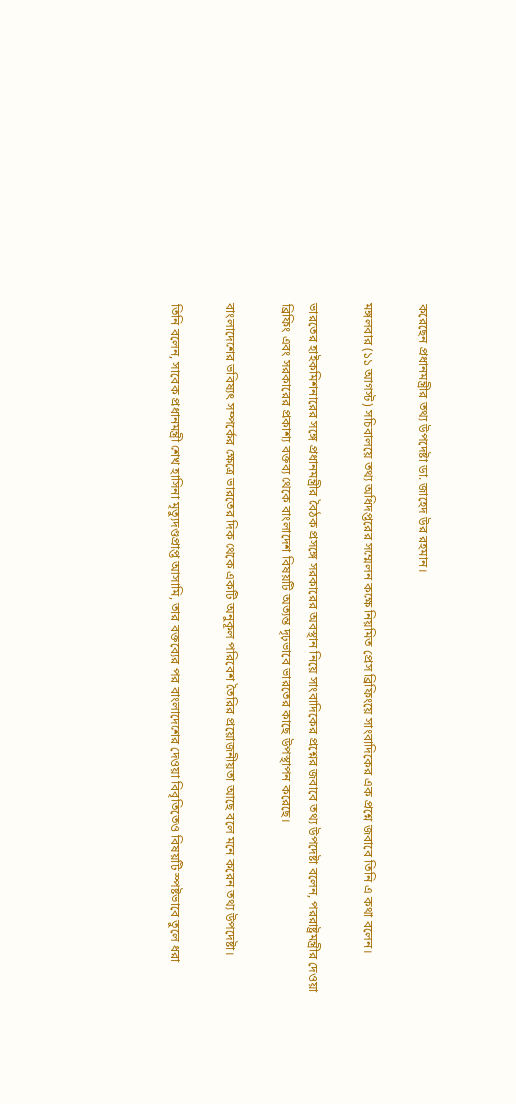করেছেন প্রধানমন্ত্রীর তথ্য উপদেষ্টা ডা. জাহেদ উর রহমান।

মঙ্গলবার (১১ আগস্ট) সচিবালয়ে তথ্য অধিদপ্তরের সম্মেলন কক্ষে নিয়মিত প্রেস ব্রিফিংয়ে সাংবাদিকের এক প্রশ্নে জবাবে তিনি এ কথা বলেন।

ভারতের হাইকমিশনারের সঙ্গে প্রধানমন্ত্রীর বৈঠক প্রসঙ্গে সরকারের অবস্থান নিয়ে সাংবাদিকের প্রশ্নের জবাবে তথ্য উপদেষ্টা বলেন, পররাষ্ট্রমন্ত্রীর দেওয়া ব্রিফিং এবং সরকারের প্রকাশ্য বক্তব্য থেকে বাংলাদেশ বিষয়টি অত্যন্ত দৃঢ়ভাবে ভারতের কাছে উপস্থাপন করেছে।

বাংলাদেশের ভবিষ্যৎ সম্পর্কের ক্ষেত্রে ভারতের দিক থেকে একটি অনুকূল পরিবেশ তৈরির প্রয়োজনীয়তা আছে বলে মনে করেন তথ্য উপদেষ্টা।

তিনি বলেন, সাবেক প্রধানমন্ত্রী শেখ হাসিনা মৃত্যুদণ্ডপ্রাপ্ত আসামি, তার বক্তব্যের পর বাংলাদেশের দেওয়া বিবৃতিতেও বিষয়টি স্পষ্টভাবে তুলে ধরা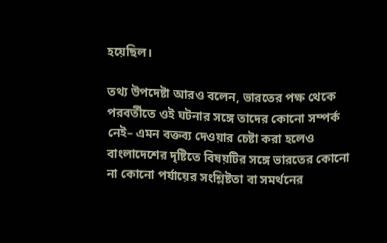হয়েছিল।

তথ্য উপদেষ্টা আরও বলেন, ভারতের পক্ষ থেকে পরবর্তীতে ওই ঘটনার সঙ্গে তাদের কোনো সম্পর্ক নেই– এমন বক্তব্য দেওয়ার চেষ্টা করা হলেও বাংলাদেশের দৃষ্টিতে বিষয়টির সঙ্গে ভারতের কোনো না কোনো পর্যায়ের সংশ্লিষ্টতা বা সমর্থনের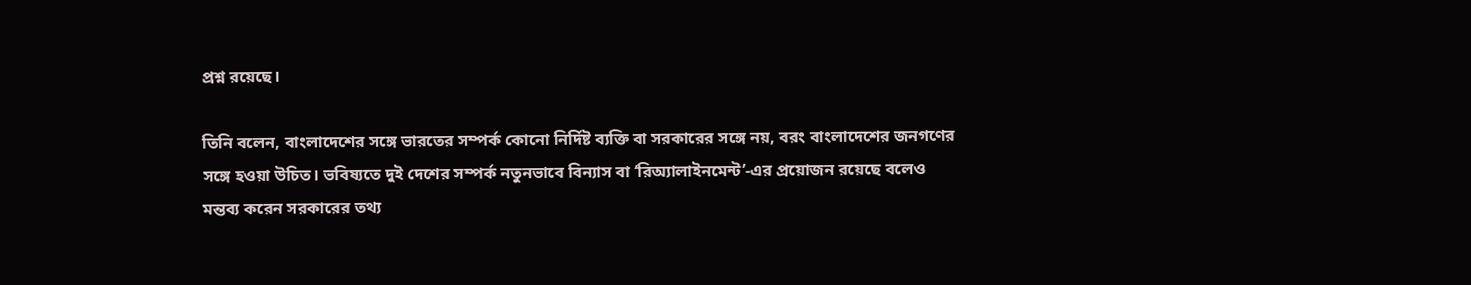প্রশ্ন রয়েছে।

তিনি বলেন, বাংলাদেশের সঙ্গে ভারতের সম্পর্ক কোনো নির্দিষ্ট ব্যক্তি বা সরকারের সঙ্গে নয়, বরং বাংলাদেশের জনগণের সঙ্গে হওয়া উচিত। ভবিষ্যতে দুই দেশের সম্পর্ক নতুনভাবে বিন্যাস বা ‘রিঅ্যালাইনমেন্ট’-এর প্রয়োজন রয়েছে বলেও মন্তব্য করেন সরকারের তথ্য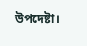উপদেষ্টা।